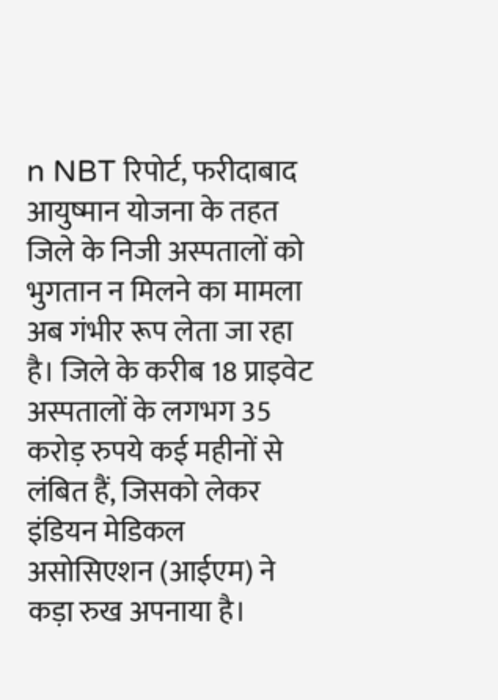n NBT रिपोर्ट, फरीदाबाद
आयुष्मान योजना के तहत जिले के निजी अस्पतालों को भुगतान न मिलने का मामला अब गंभीर रूप लेता जा रहा है। जिले के करीब 18 प्राइवेट अस्पतालों के लगभग 35 करोड़ रुपये कई महीनों से लंबित हैं, जिसको लेकर इंडियन मेडिकल असोसिएशन (आईएम) ने कड़ा रुख अपनाया है।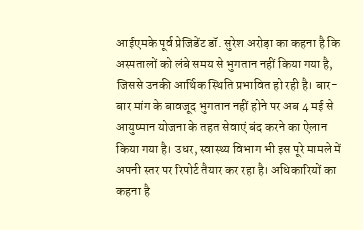आईएमके पूर्व प्रेजिडेंट डॉ. सुरेश अरोड़ा का कहना है कि अस्पतालों को लंबे समय से भुगतान नहीं किया गया है, जिससे उनकी आर्थिक स्थिति प्रभावित हो रही है। बार-बार मांग के बावजूद भुगतान नहीं होने पर अब 4 मई से आयुष्मान योजना के तहत सेवाएं बंद करने का ऐलान किया गया है। उधर, स्वास्थ्य विभाग भी इस पूरे मामले में अपनी स्तर पर रिपोर्ट तैयार कर रहा है। अधिकारियों का कहना है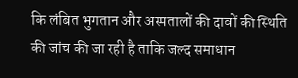कि लंबित भुगतान और अस्पतालों की दावों की स्थिति की जांच की जा रही है ताकि जल्द समाधान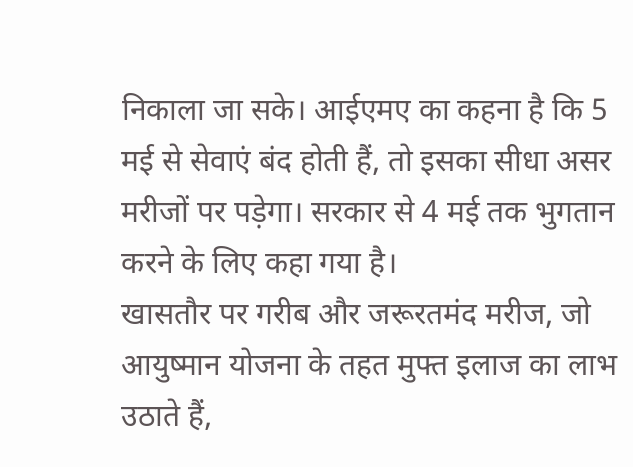निकाला जा सके। आईएमए का कहना है कि 5 मई से सेवाएं बंद होती हैं, तो इसका सीधा असर मरीजों पर पड़ेगा। सरकार से 4 मई तक भुगतान करने के लिए कहा गया है।
खासतौर पर गरीब और जरूरतमंद मरीज, जो आयुष्मान योजना के तहत मुफ्त इलाज का लाभ उठाते हैं,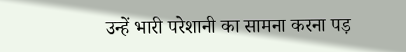उन्हें भारी परेशानी का सामना करना पड़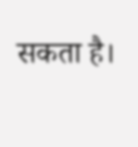सकता है।